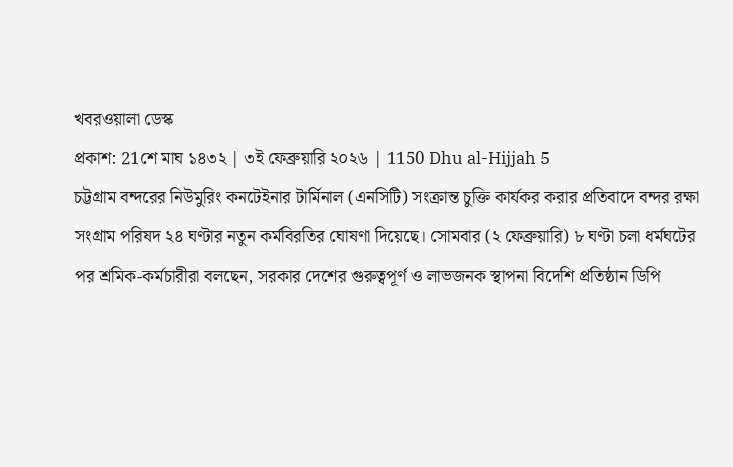খবরওয়ালা ডেস্ক
প্রকাশ: 21শে মাঘ ১৪৩২ | ৩ই ফেব্রুয়ারি ২০২৬ | 1150 Dhu al-Hijjah 5
চট্টগ্রাম বন্দরের নিউমুরিং কনটেইনার টার্মিনাল (এনসিটি) সংক্রান্ত চুক্তি কার্যকর করার প্রতিবাদে বন্দর রক্ষা সংগ্রাম পরিষদ ২৪ ঘণ্টার নতুন কর্মবিরতির ঘোষণা দিয়েছে। সোমবার (২ ফেব্রুয়ারি) ৮ ঘণ্টা চলা ধর্মঘটের পর শ্রমিক-কর্মচারীরা বলছেন, সরকার দেশের গুরুত্বপূর্ণ ও লাভজনক স্থাপনা বিদেশি প্রতিষ্ঠান ডিপি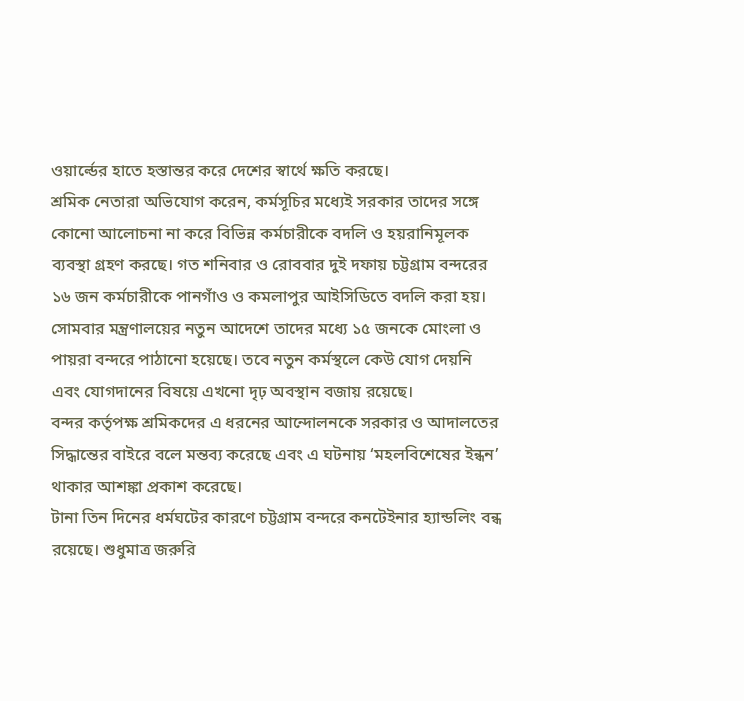ওয়ার্ল্ডের হাতে হস্তান্তর করে দেশের স্বার্থে ক্ষতি করছে।
শ্রমিক নেতারা অভিযোগ করেন, কর্মসূচির মধ্যেই সরকার তাদের সঙ্গে কোনো আলোচনা না করে বিভিন্ন কর্মচারীকে বদলি ও হয়রানিমূলক ব্যবস্থা গ্রহণ করছে। গত শনিবার ও রোববার দুই দফায় চট্টগ্রাম বন্দরের ১৬ জন কর্মচারীকে পানগাঁও ও কমলাপুর আইসিডিতে বদলি করা হয়। সোমবার মন্ত্রণালয়ের নতুন আদেশে তাদের মধ্যে ১৫ জনকে মোংলা ও পায়রা বন্দরে পাঠানো হয়েছে। তবে নতুন কর্মস্থলে কেউ যোগ দেয়নি এবং যোগদানের বিষয়ে এখনো দৃঢ় অবস্থান বজায় রয়েছে।
বন্দর কর্তৃপক্ষ শ্রমিকদের এ ধরনের আন্দোলনকে সরকার ও আদালতের সিদ্ধান্তের বাইরে বলে মন্তব্য করেছে এবং এ ঘটনায় ‘মহলবিশেষের ইন্ধন’ থাকার আশঙ্কা প্রকাশ করেছে।
টানা তিন দিনের ধর্মঘটের কারণে চট্টগ্রাম বন্দরে কনটেইনার হ্যান্ডলিং বন্ধ রয়েছে। শুধুমাত্র জরুরি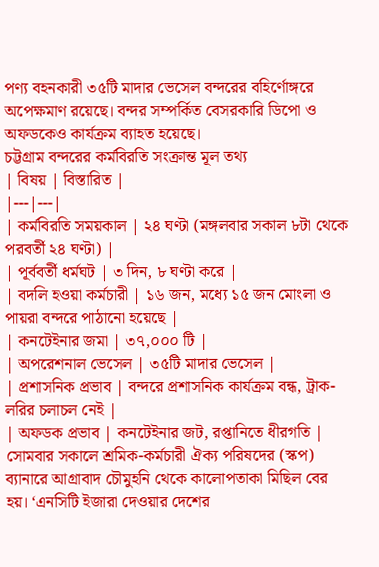পণ্য বহনকারী ৩৫টি মাদার ভেসেল বন্দরের বহির্ণোঙ্গরে অপেক্ষমাণ রয়েছে। বন্দর সম্পর্কিত বেসরকারি ডিপো ও অফডকেও কার্যক্রম ব্যাহত হয়েছে।
চট্টগ্রাম বন্দরের কর্মবিরতি সংক্রান্ত মূল তথ্য
| বিষয় | বিস্তারিত |
|---|---|
| কর্মবিরতি সময়কাল | ২৪ ঘণ্টা (মঙ্গলবার সকাল ৮টা থেকে পরবর্তী ২৪ ঘণ্টা) |
| পূর্ববর্তী ধর্মঘট | ৩ দিন, ৮ ঘণ্টা করে |
| বদলি হওয়া কর্মচারী | ১৬ জন, মধ্যে ১৫ জন মোংলা ও পায়রা বন্দরে পাঠানো হয়েছে |
| কনটেইনার জমা | ৩৭,০০০ টি |
| অপরেশনাল ভেসেল | ৩৫টি মাদার ভেসেল |
| প্রশাসনিক প্রভাব | বন্দরে প্রশাসনিক কার্যক্রম বন্ধ, ট্রাক-লরির চলাচল নেই |
| অফডক প্রভাব | কনটেইনার জট, রপ্তানিতে ধীরগতি |
সোমবার সকালে শ্রমিক-কর্মচারী ঐক্য পরিষদের (স্কপ) ব্যানারে আগ্রাবাদ চৌমুহনি থেকে কালোপতাকা মিছিল বের হয়। ‘এনসিটি ইজারা দেওয়ার দেশের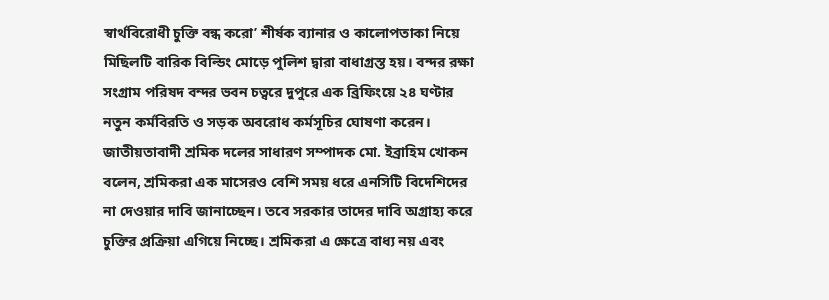স্বার্থবিরোধী চুক্তি বন্ধ করো’ শীর্ষক ব্যানার ও কালোপতাকা নিয়ে মিছিলটি বারিক বিল্ডিং মোড়ে পুলিশ দ্বারা বাধাগ্রস্ত হয়। বন্দর রক্ষা সংগ্রাম পরিষদ বন্দর ভবন চত্বরে দুপুরে এক ব্রিফিংয়ে ২৪ ঘণ্টার নতুন কর্মবিরতি ও সড়ক অবরোধ কর্মসূচির ঘোষণা করেন।
জাতীয়তাবাদী শ্রমিক দলের সাধারণ সম্পাদক মো. ইব্রাহিম খোকন বলেন, শ্রমিকরা এক মাসেরও বেশি সময় ধরে এনসিটি বিদেশিদের না দেওয়ার দাবি জানাচ্ছেন। তবে সরকার তাদের দাবি অগ্রাহ্য করে চুক্তির প্রক্রিয়া এগিয়ে নিচ্ছে। শ্রমিকরা এ ক্ষেত্রে বাধ্য নয় এবং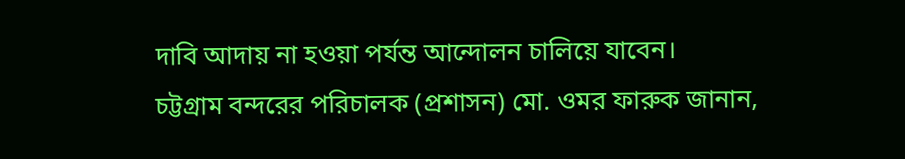দাবি আদায় না হওয়া পর্যন্ত আন্দোলন চালিয়ে যাবেন।
চট্টগ্রাম বন্দরের পরিচালক (প্রশাসন) মো. ওমর ফারুক জানান,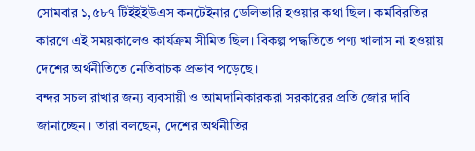সোমবার ১,৫৮৭ টিইইইউএস কনটেইনার ডেলিভারি হওয়ার কথা ছিল। কর্মবিরতির কারণে এই সময়কালেও কার্যক্রম সীমিত ছিল। বিকল্প পদ্ধতিতে পণ্য খালাস না হওয়ায় দেশের অর্থনীতিতে নেতিবাচক প্রভাব পড়েছে।
বন্দর সচল রাখার জন্য ব্যবসায়ী ও আমদানিকারকরা সরকারের প্রতি জোর দাবি জানাচ্ছেন। তারা বলছেন, দেশের অর্থনীতির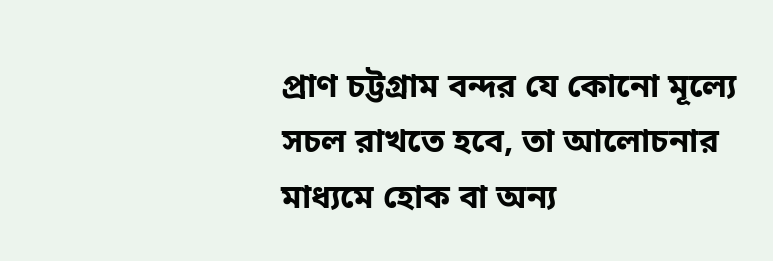প্রাণ চট্টগ্রাম বন্দর যে কোনো মূল্যে সচল রাখতে হবে, তা আলোচনার মাধ্যমে হোক বা অন্য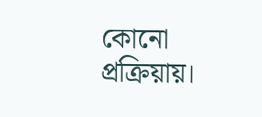কোনো প্রক্রিয়ায়।